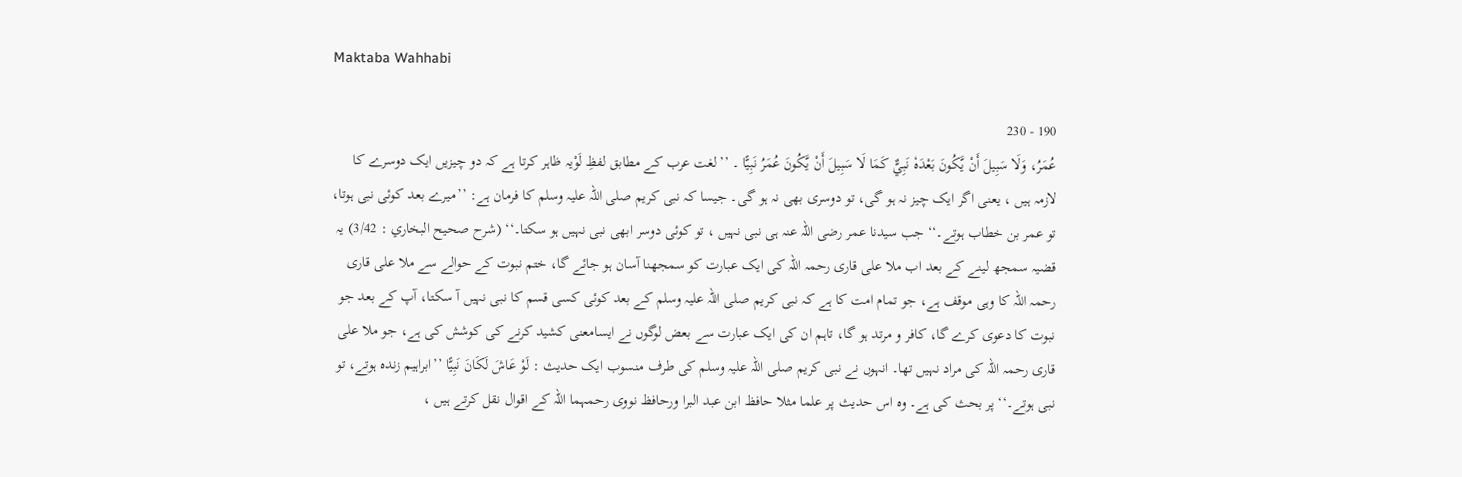Maktaba Wahhabi

190 - 230
عُمَرُ، وَلَا سَبِیلَ أَنْ یَّکُونَ بَعْدَہٗ نَبِيٌّ کَمَا لَا سَبِیلَ أَنْ یَّکُونَ عُمَرُ نَبِیًّا ۔ ’’لغت عرب کے مطابق لفظِ لَوْیہ ظاہر کرتا ہے کہ دو چیزیں ایک دوسرے کا لازمہ ہیں ، یعنی اگر ایک چیز نہ ہو گی، تو دوسری بھی نہ ہو گی۔ جیسا کہ نبی کریم صلی اللہ علیہ وسلم کا فرمان ہے: ’’میرے بعد کوئی نبی ہوتا، تو عمر بن خطاب ہوتے۔‘‘ جب سیدنا عمر رضی اللہ عنہ ہی نبی نہیں ، تو کوئی دوسر ابھی نبی نہیں ہو سکتا۔‘‘ (شرح صحیح البخاري : 3/42) یہ قضیہ سمجھ لینے کے بعد اب ملا علی قاری رحمہ اللہ کی ایک عبارت کو سمجھنا آسان ہو جائے گا، ختم نبوت کے حوالے سے ملا علی قاری رحمہ اللہ کا وہی موقف ہے، جو تمام امت کا ہے کہ نبی کریم صلی اللہ علیہ وسلم کے بعد کوئی کسی قسم کا نبی نہیں آ سکتا، آپ کے بعد جو نبوت کا دعوی کرے گا، کافر و مرتد ہو گا، تاہم ان کی ایک عبارت سے بعض لوگوں نے ایسامعنی کشید کرنے کی کوشش کی ہے، جو ملا علی قاری رحمہ اللہ کی مراد نہیں تھا۔ انہوں نے نبی کریم صلی اللہ علیہ وسلم کی طرف منسوب ایک حدیث : لَوْ عَاشَ لَکَانَ نَبِیًّا ’’ابراہیم زندہ ہوتے، تو نبی ہوتے۔‘‘ پر بحث کی ہے۔ وہ اس حدیث پر علما مثلا حافظ ابن عبد البرا ورحافظ نووی رحمہما اللہ کے اقوال نقل کرتے ہیں ،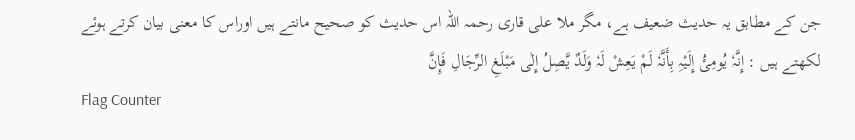جن کے مطابق یہ حدیث ضعیف ہے، مگر ملا علی قاری رحمہ اللہ اس حدیث کو صحیح مانتے ہیں اوراس کا معنی بیان کرتے ہوئے لکھتے ہیں : إِنَّہٗ یُومِیُٔ إِلَیْہِ بِأَنَّہٗ لَمْ یَعِشْ لَہٗ وَلَدٌ یَّصِلُ إِلٰی مَبْلَغِ الرِّجَالِ فَإِنَّ
Flag Counter